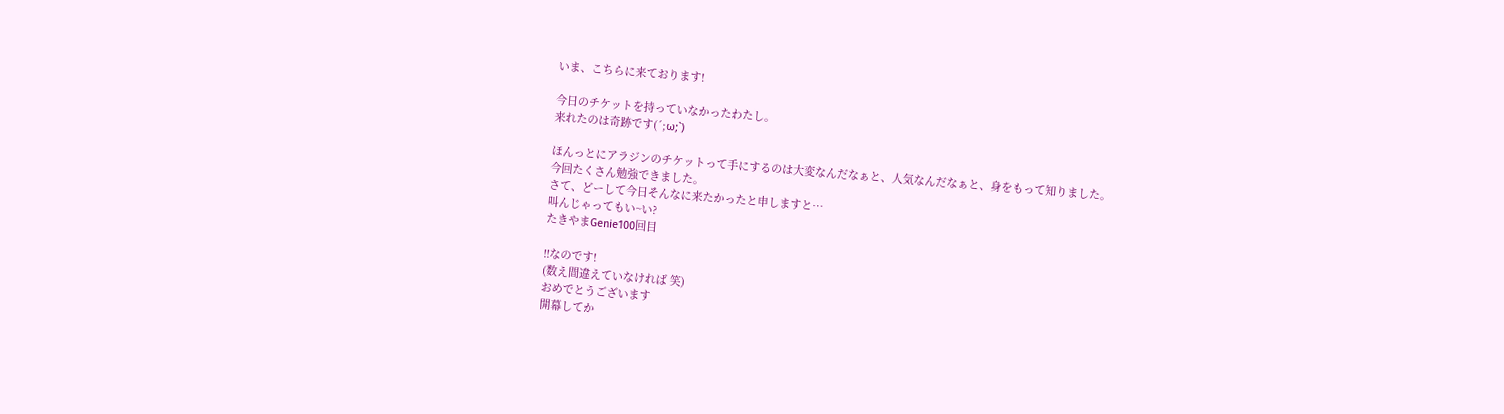いま、こちらに来ております!

今日のチケットを持っていなかったわたし。
来れたのは奇跡です(´;ω;`)

ほんっとにアラジンのチケットって手にするのは大変なんだなぁと、人気なんだなぁと、身をもって知りました。
今回たくさん勉強できました。
さて、どーして今日そんなに来たかったと申しますと…
叫んじゃってもい~い?
たきやまGenie100回目

!!なのです!
(数え間違えていなければ 笑)
おめでとうございます
開幕してか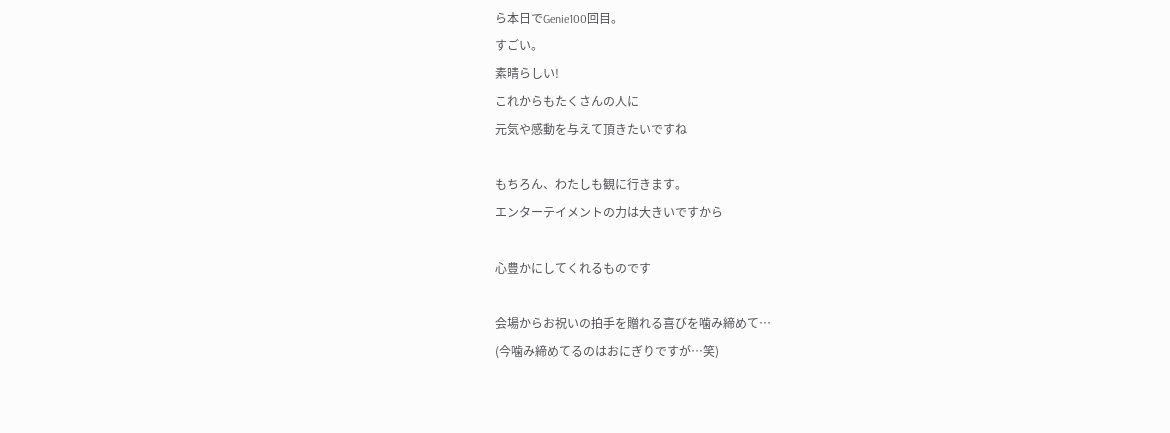ら本日でGenie100回目。
すごい。
素晴らしい!
これからもたくさんの人に
元気や感動を与えて頂きたいですね

もちろん、わたしも観に行きます。
エンターテイメントの力は大きいですから

心豊かにしてくれるものです

会場からお祝いの拍手を贈れる喜びを噛み締めて…
(今噛み締めてるのはおにぎりですが…笑)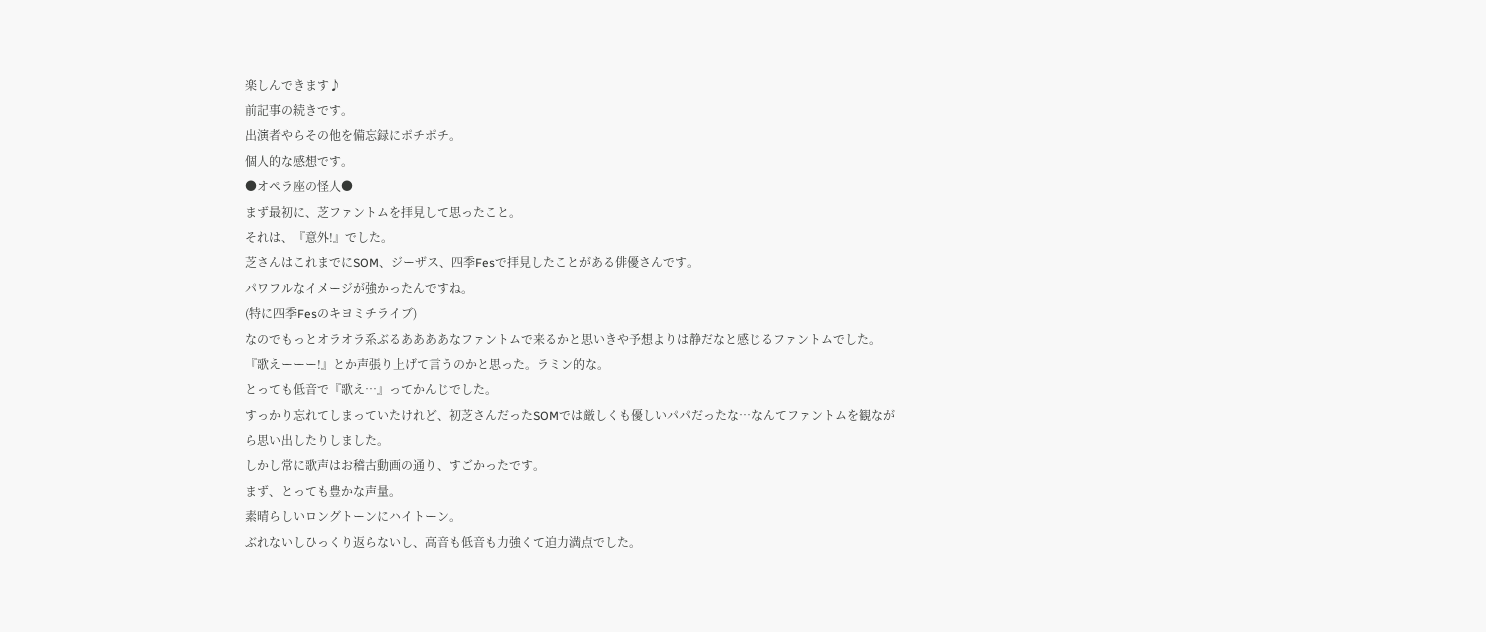楽しんできます♪
前記事の続きです。
出演者やらその他を備忘録にポチポチ。
個人的な感想です。
●オペラ座の怪人●
まず最初に、芝ファントムを拝見して思ったこと。
それは、『意外!』でした。
芝さんはこれまでにSOM、ジーザス、四季Fesで拝見したことがある俳優さんです。
パワフルなイメージが強かったんですね。
(特に四季Fesのキヨミチライブ)
なのでもっとオラオラ系ぶるああああなファントムで来るかと思いきや予想よりは静だなと感じるファントムでした。
『歌えーーー!』とか声張り上げて言うのかと思った。ラミン的な。
とっても低音で『歌え…』ってかんじでした。
すっかり忘れてしまっていたけれど、初芝さんだったSOMでは厳しくも優しいパパだったな…なんてファントムを観ながら思い出したりしました。
しかし常に歌声はお稽古動画の通り、すごかったです。
まず、とっても豊かな声量。
素晴らしいロングトーンにハイトーン。
ぶれないしひっくり返らないし、高音も低音も力強くて迫力満点でした。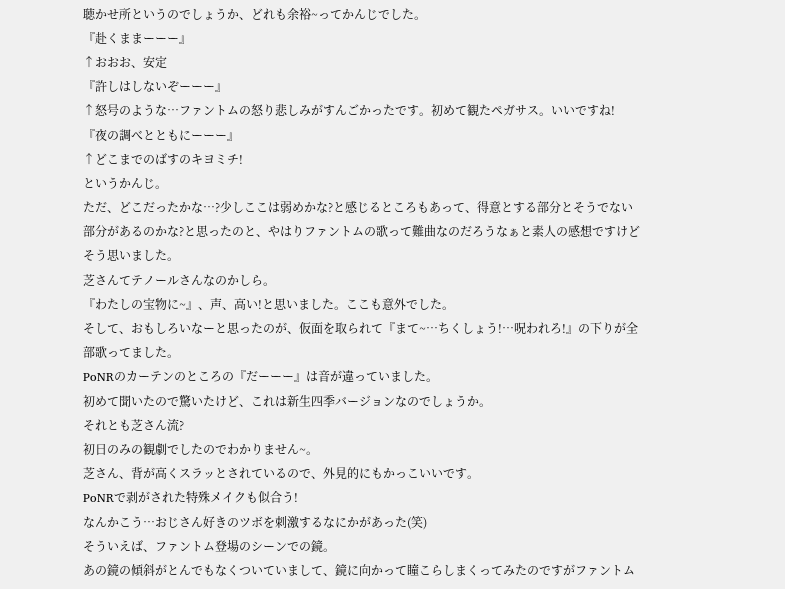聴かせ所というのでしょうか、どれも余裕~ってかんじでした。
『赴くままーーー』
↑おおお、安定
『許しはしないぞーーー』
↑怒号のような…ファントムの怒り悲しみがすんごかったです。初めて観たペガサス。いいですね!
『夜の調べとともにーーー』
↑どこまでのばすのキヨミチ!
というかんじ。
ただ、どこだったかな…?少しここは弱めかな?と感じるところもあって、得意とする部分とそうでない部分があるのかな?と思ったのと、やはりファントムの歌って難曲なのだろうなぁと素人の感想ですけどそう思いました。
芝さんてテノールさんなのかしら。
『わたしの宝物に~』、声、高い!と思いました。ここも意外でした。
そして、おもしろいなーと思ったのが、仮面を取られて『まて~…ちくしょう!…呪われろ!』の下りが全部歌ってました。
PoNRのカーテンのところの『だーーー』は音が違っていました。
初めて聞いたので驚いたけど、これは新生四季バージョンなのでしょうか。
それとも芝さん流?
初日のみの観劇でしたのでわかりません~。
芝さん、背が高くスラッとされているので、外見的にもかっこいいです。
PoNRで剥がされた特殊メイクも似合う!
なんかこう…おじさん好きのツボを刺激するなにかがあった(笑)
そういえば、ファントム登場のシーンでの鏡。
あの鏡の傾斜がとんでもなくついていまして、鏡に向かって瞳こらしまくってみたのですがファントム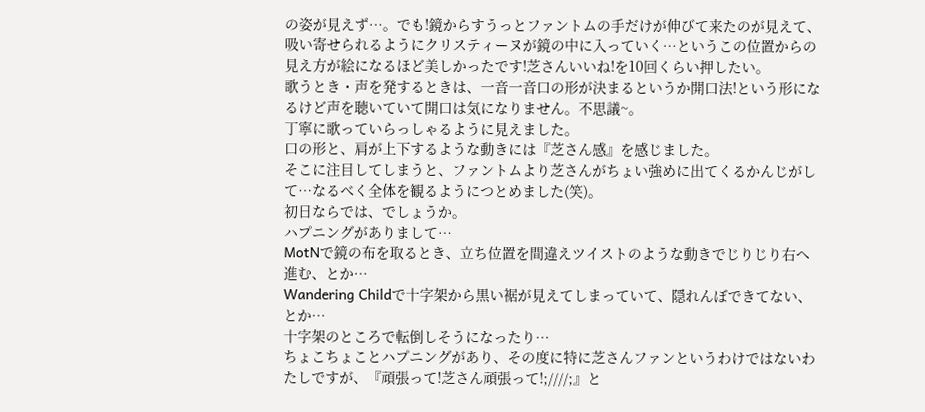の姿が見えず…。でも!鏡からすうっとファントムの手だけが伸びて来たのが見えて、吸い寄せられるようにクリスティーヌが鏡の中に入っていく…というこの位置からの見え方が絵になるほど美しかったです!芝さんいいね!を10回くらい押したい。
歌うとき・声を発するときは、一音一音口の形が決まるというか開口法!という形になるけど声を聴いていて開口は気になりません。不思議~。
丁寧に歌っていらっしゃるように見えました。
口の形と、肩が上下するような動きには『芝さん感』を感じました。
そこに注目してしまうと、ファントムより芝さんがちょい強めに出てくるかんじがして…なるべく全体を観るようにつとめました(笑)。
初日ならでは、でしょうか。
ハプニングがありまして…
MotNで鏡の布を取るとき、立ち位置を間違えツイストのような動きでじりじり右へ進む、とか…
Wandering Childで十字架から黒い裾が見えてしまっていて、隠れんぼできてない、とか…
十字架のところで転倒しそうになったり…
ちょこちょことハプニングがあり、その度に特に芝さんファンというわけではないわたしですが、『頑張って!芝さん頑張って!;////;』と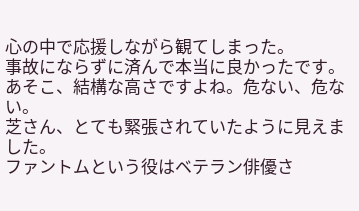心の中で応援しながら観てしまった。
事故にならずに済んで本当に良かったです。
あそこ、結構な高さですよね。危ない、危ない。
芝さん、とても緊張されていたように見えました。
ファントムという役はベテラン俳優さ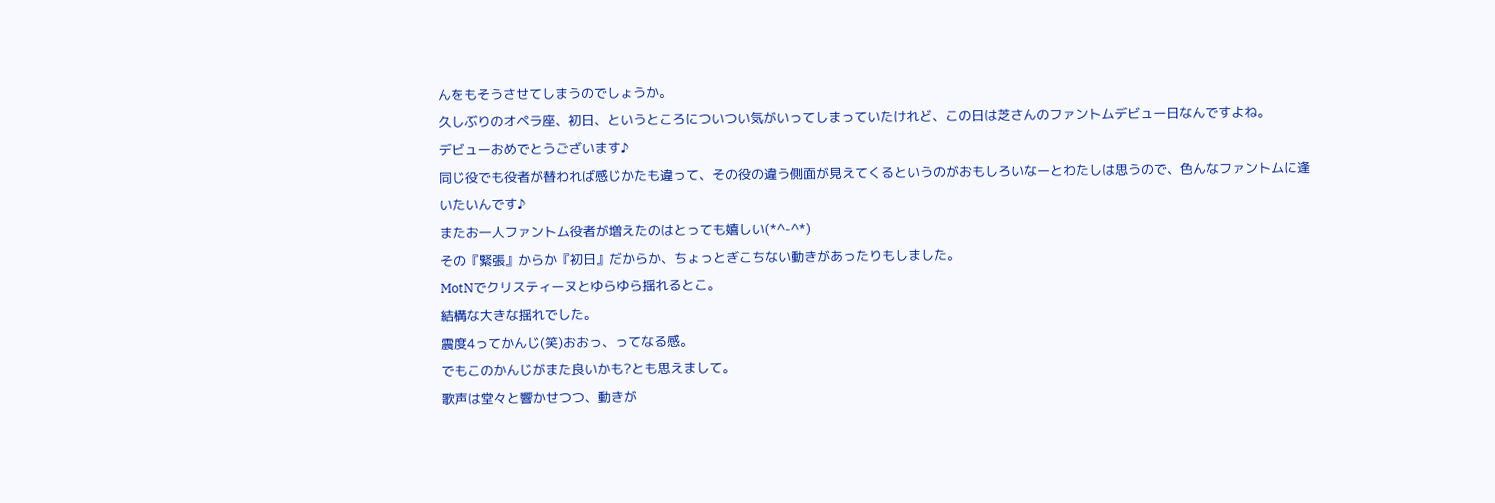んをもそうさせてしまうのでしょうか。
久しぶりのオペラ座、初日、というところについつい気がいってしまっていたけれど、この日は芝さんのファントムデビュー日なんですよね。
デビューおめでとうございます♪
同じ役でも役者が替われば感じかたも違って、その役の違う側面が見えてくるというのがおもしろいなーとわたしは思うので、色んなファントムに逢いたいんです♪
またお一人ファントム役者が増えたのはとっても嬉しい(*^-^*)
その『緊張』からか『初日』だからか、ちょっとぎこちない動きがあったりもしました。
MotNでクリスティーヌとゆらゆら揺れるとこ。
結構な大きな揺れでした。
震度4ってかんじ(笑)おおっ、ってなる感。
でもこのかんじがまた良いかも?とも思えまして。
歌声は堂々と響かせつつ、動きが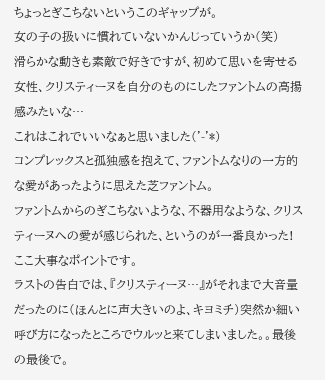ちょっとぎこちないというこのギャップが。
女の子の扱いに慣れていないかんじっていうか(笑)
滑らかな動きも素敵で好きですが、初めて思いを寄せる女性、クリスティーヌを自分のものにしたファントムの高揚感みたいな…
これはこれでいいなぁと思いました('-'*)
コンプレックスと孤独感を抱えて、ファントムなりの一方的な愛があったように思えた芝ファントム。
ファントムからのぎこちないような、不器用なような、クリスティーヌへの愛が感じられた、というのが一番良かった!
ここ大事なポイントです。
ラストの告白では、『クリスティーヌ…』がそれまで大音量だったのに(ほんとに声大きいのよ、キヨミチ)突然か細い呼び方になったところでウルッと来てしまいました。。最後の最後で。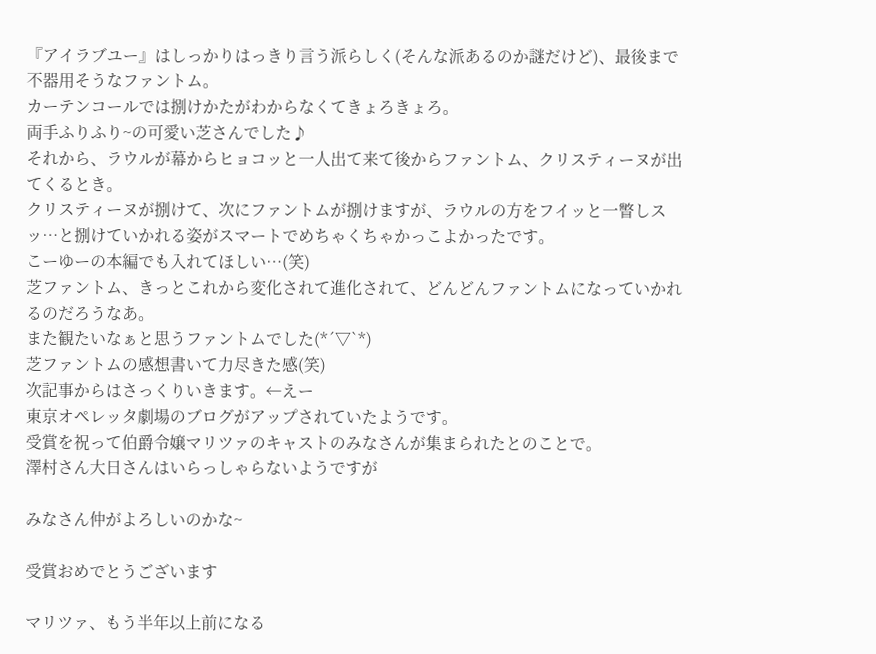『アイラブユー』はしっかりはっきり言う派らしく(そんな派あるのか謎だけど)、最後まで不器用そうなファントム。
カーテンコールでは捌けかたがわからなくてきょろきょろ。
両手ふりふり~の可愛い芝さんでした♪
それから、ラウルが幕からヒョコッと一人出て来て後からファントム、クリスティーヌが出てくるとき。
クリスティーヌが捌けて、次にファントムが捌けますが、ラウルの方をフイッと一瞥しスッ…と捌けていかれる姿がスマートでめちゃくちゃかっこよかったです。
こーゆーの本編でも入れてほしい…(笑)
芝ファントム、きっとこれから変化されて進化されて、どんどんファントムになっていかれるのだろうなあ。
また観たいなぁと思うファントムでした(*´▽`*)
芝ファントムの感想書いて力尽きた感(笑)
次記事からはさっくりいきます。←えー
東京オペレッタ劇場のブログがアップされていたようです。
受賞を祝って伯爵令嬢マリツァのキャストのみなさんが集まられたとのことで。
澤村さん大日さんはいらっしゃらないようですが

みなさん仲がよろしいのかな~

受賞おめでとうございます

マリツァ、もう半年以上前になる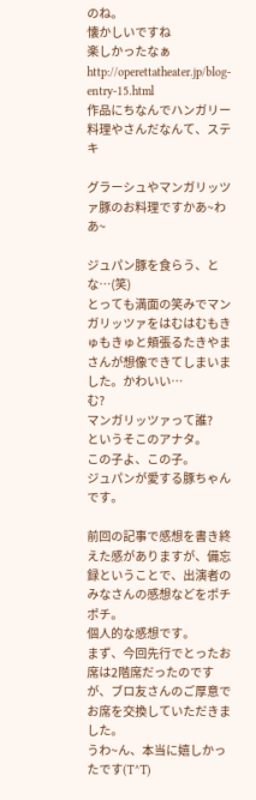のね。
懐かしいですね
楽しかったなぁ
http://operettatheater.jp/blog-entry-15.html
作品にちなんでハンガリー料理やさんだなんて、ステキ

グラーシュやマンガリッツァ豚のお料理ですかあ~わあ~

ジュパン豚を食らう、とな…(笑)
とっても満面の笑みでマンガリッツァをはむはむもきゅもきゅと頬張るたきやまさんが想像できてしまいました。かわいい…
む?
マンガリッツァって誰?
というそこのアナタ。
この子よ、この子。
ジュパンが愛する豚ちゃんです。

前回の記事で感想を書き終えた感がありますが、備忘録ということで、出演者のみなさんの感想などをポチポチ。
個人的な感想です。
まず、今回先行でとったお席は2階席だったのですが、ブロ友さんのご厚意でお席を交換していただきました。
うわ~ん、本当に嬉しかったです(T^T)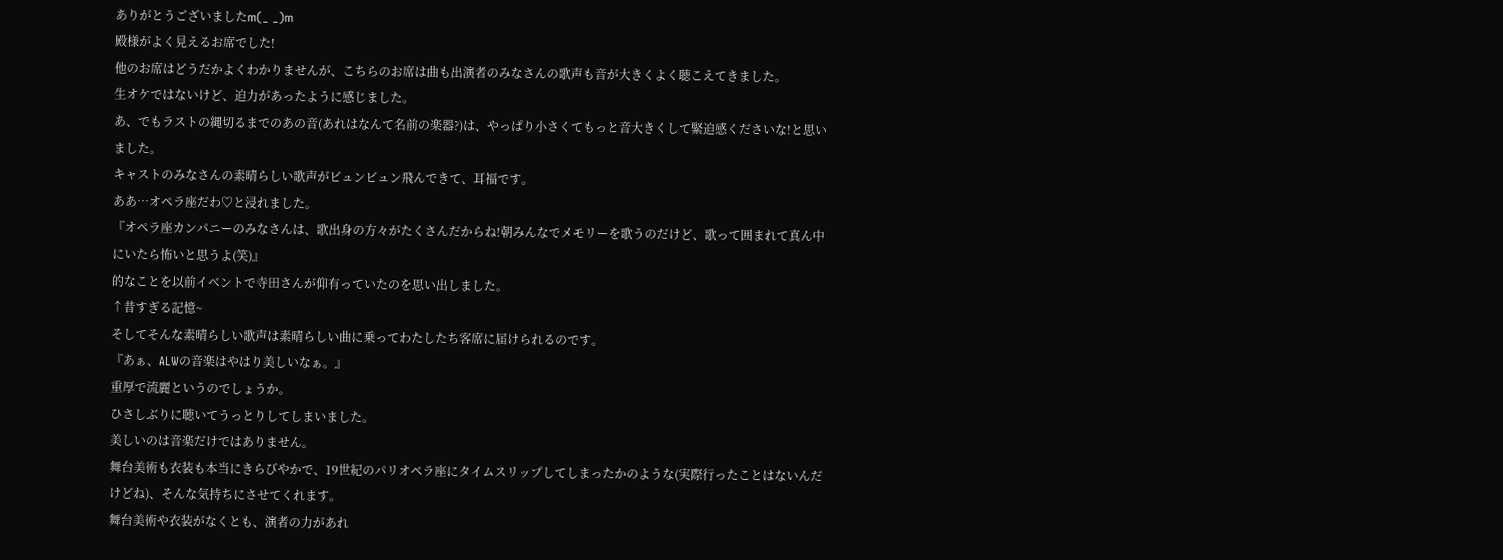ありがとうございましたm(_ _)m
殿様がよく見えるお席でした!
他のお席はどうだかよくわかりませんが、こちらのお席は曲も出演者のみなさんの歌声も音が大きくよく聴こえてきました。
生オケではないけど、迫力があったように感じました。
あ、でもラストの縄切るまでのあの音(あれはなんて名前の楽器?)は、やっぱり小さくてもっと音大きくして緊迫感くださいな!と思いました。
キャストのみなさんの素晴らしい歌声がビュンビュン飛んできて、耳福です。
ああ…オペラ座だわ♡と浸れました。
『オペラ座カンパニーのみなさんは、歌出身の方々がたくさんだからね!朝みんなでメモリーを歌うのだけど、歌って囲まれて真ん中にいたら怖いと思うよ(笑)』
的なことを以前イベントで寺田さんが仰有っていたのを思い出しました。
↑昔すぎる記憶~
そしてそんな素晴らしい歌声は素晴らしい曲に乗ってわたしたち客席に届けられるのです。
『あぁ、ALWの音楽はやはり美しいなぁ。』
重厚で流麗というのでしょうか。
ひさしぶりに聴いてうっとりしてしまいました。
美しいのは音楽だけではありません。
舞台美術も衣装も本当にきらびやかで、19世紀のパリオペラ座にタイムスリップしてしまったかのような(実際行ったことはないんだけどね)、そんな気持ちにさせてくれます。
舞台美術や衣装がなくとも、演者の力があれ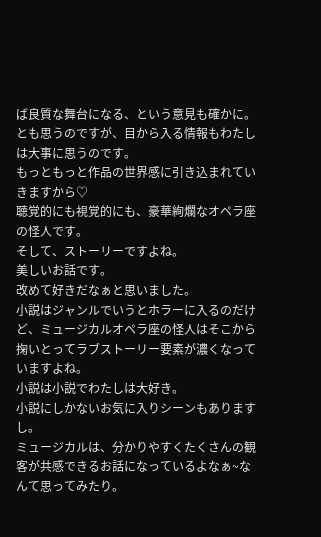ば良質な舞台になる、という意見も確かに。とも思うのですが、目から入る情報もわたしは大事に思うのです。
もっともっと作品の世界感に引き込まれていきますから♡
聴覚的にも視覚的にも、豪華絢爛なオペラ座の怪人です。
そして、ストーリーですよね。
美しいお話です。
改めて好きだなぁと思いました。
小説はジャンルでいうとホラーに入るのだけど、ミュージカルオペラ座の怪人はそこから掬いとってラブストーリー要素が濃くなっていますよね。
小説は小説でわたしは大好き。
小説にしかないお気に入りシーンもありますし。
ミュージカルは、分かりやすくたくさんの観客が共感できるお話になっているよなぁ~なんて思ってみたり。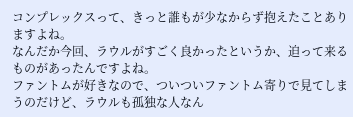コンプレックスって、きっと誰もが少なからず抱えたことありますよね。
なんだか今回、ラウルがすごく良かったというか、迫って来るものがあったんですよね。
ファントムが好きなので、ついついファントム寄りで見てしまうのだけど、ラウルも孤独な人なん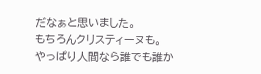だなぁと思いました。
もちろんクリスティーヌも。
やっぱり人間なら誰でも誰か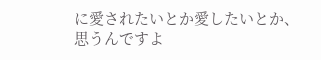に愛されたいとか愛したいとか、思うんですよ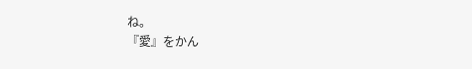ね。
『愛』をかん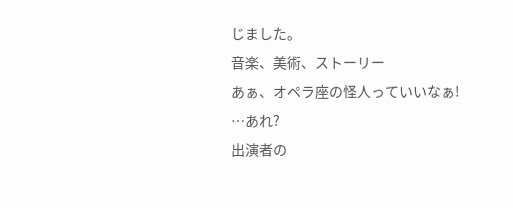じました。
音楽、美術、ストーリー
あぁ、オペラ座の怪人っていいなぁ!
…あれ?
出演者の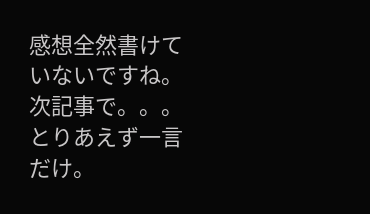感想全然書けていないですね。
次記事で。。。
とりあえず一言だけ。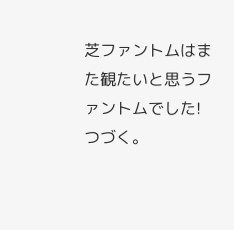芝ファントムはまた観たいと思うファントムでした!
つづく。